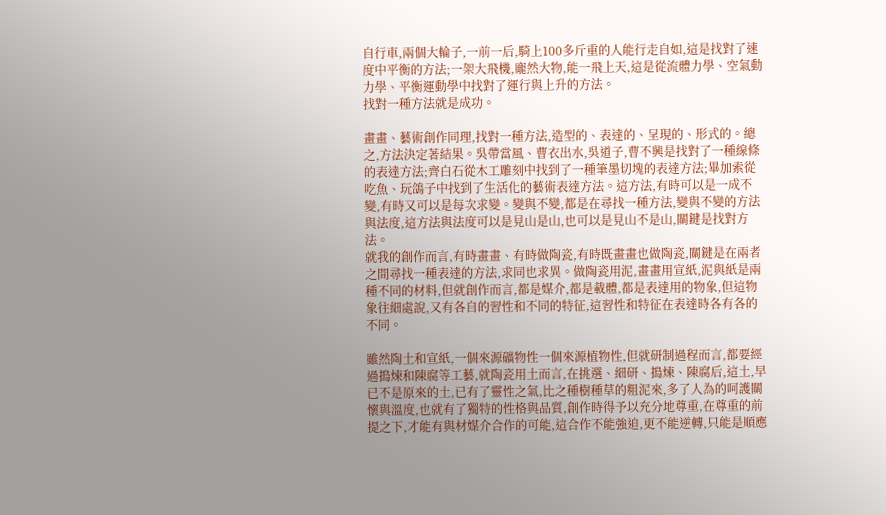自行車,兩個大輪子,一前一后,騎上100多斤重的人能行走自如,這是找對了速度中平衡的方法;一架大飛機,龐然大物,能一飛上天,這是從流體力學、空氣動力學、平衡運動學中找對了運行與上升的方法。
找對一種方法就是成功。

畫畫、藝術創作同理,找對一種方法,造型的、表達的、呈現的、形式的。總之,方法決定著結果。吳帶當風、曹衣出水,吳道子,曹不興是找對了一種線條的表達方法;齊白石從木工雕刻中找到了一種筆墨切塊的表達方法;畢加索從吃魚、玩鴿子中找到了生活化的藝術表達方法。這方法,有時可以是一成不變,有時又可以是每次求變。變與不變,都是在尋找一種方法,變與不變的方法與法度,這方法與法度可以是見山是山,也可以是見山不是山,關鍵是找對方法。
就我的創作而言,有時畫畫、有時做陶瓷,有時既畫畫也做陶瓷,關鍵是在兩者之間尋找一種表達的方法,求同也求異。做陶瓷用泥,畫畫用宣紙,泥與紙是兩種不同的材料,但就創作而言,都是媒介,都是載體,都是表達用的物象,但這物象往細處說,又有各自的習性和不同的特征,這習性和特征在表達時各有各的不同。

雖然陶土和宣紙,一個來源礦物性一個來源植物性,但就研制過程而言,都要經過搗煉和陳腐等工藝,就陶瓷用土而言,在挑選、細研、搗煉、陳腐后,這土,早已不是原來的土,已有了靈性之氣,比之種樹種草的粗泥來,多了人為的呵護關懷與溫度,也就有了獨特的性格與品質,創作時得予以充分地尊重,在尊重的前提之下,才能有與材媒介合作的可能,這合作不能強迫,更不能逆轉,只能是順應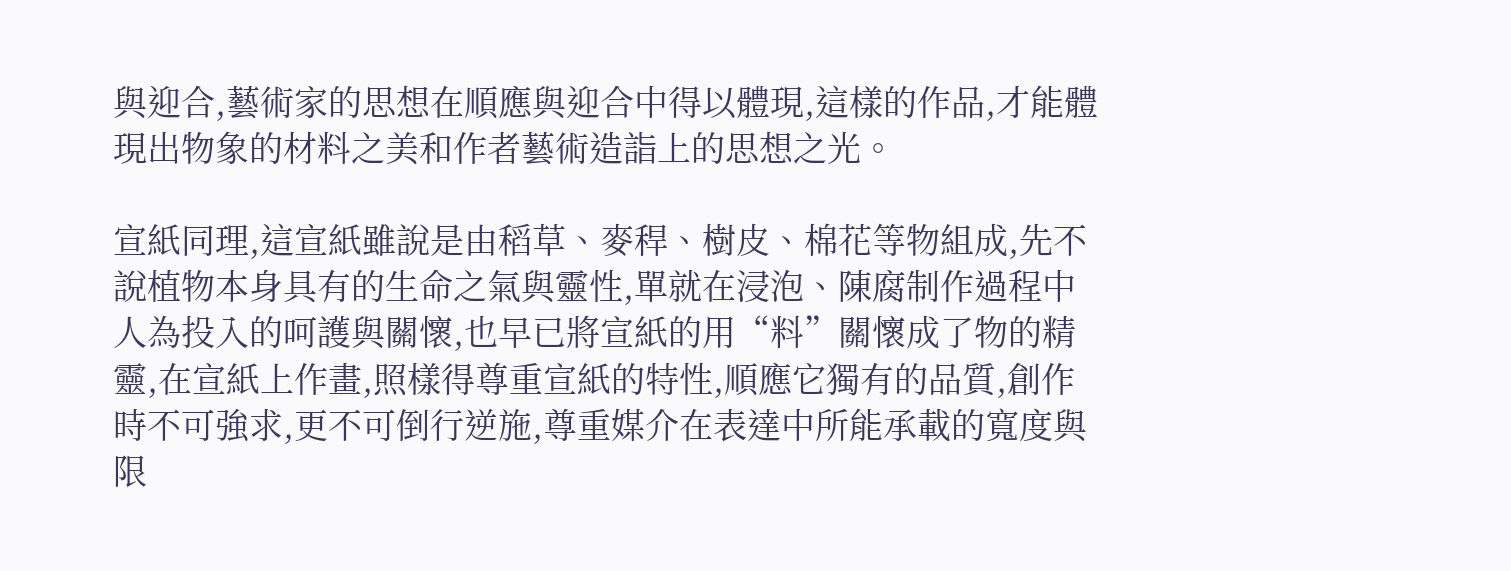與迎合,藝術家的思想在順應與迎合中得以體現,這樣的作品,才能體現出物象的材料之美和作者藝術造詣上的思想之光。

宣紙同理,這宣紙雖說是由稻草、麥稈、樹皮、棉花等物組成,先不說植物本身具有的生命之氣與靈性,單就在浸泡、陳腐制作過程中人為投入的呵護與關懷,也早已將宣紙的用“料”關懷成了物的精靈,在宣紙上作畫,照樣得尊重宣紙的特性,順應它獨有的品質,創作時不可強求,更不可倒行逆施,尊重媒介在表達中所能承載的寬度與限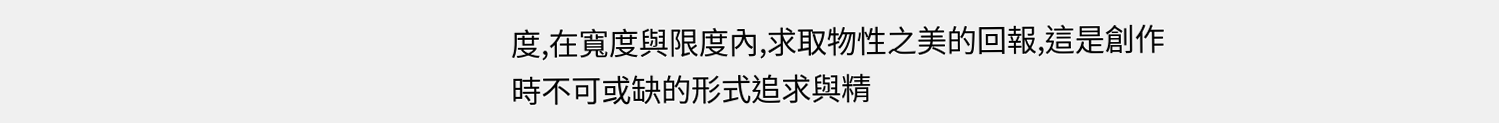度,在寬度與限度內,求取物性之美的回報,這是創作時不可或缺的形式追求與精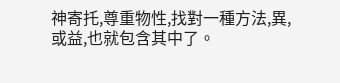神寄托,尊重物性,找對一種方法,異,或益,也就包含其中了。